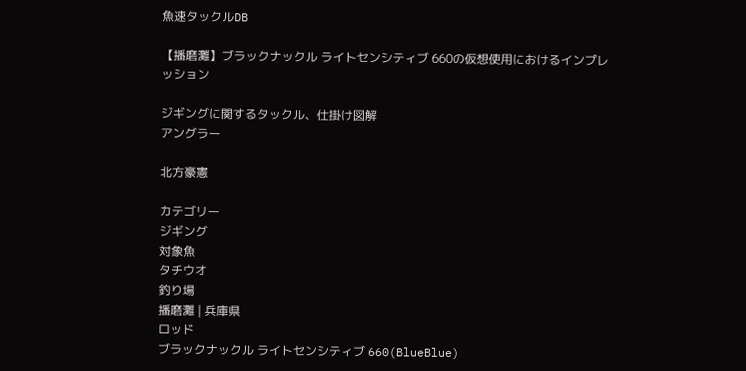魚速タックルDB

【播磨灘】ブラックナックル ライトセンシティブ 660の仮想使用におけるインプレッション

ジギングに関するタックル、仕掛け図解
アングラー

北方豪憲

カテゴリー
ジギング
対象魚
タチウオ
釣り場
播磨灘 | 兵庫県
ロッド
ブラックナックル ライトセンシティブ 660(BlueBlue)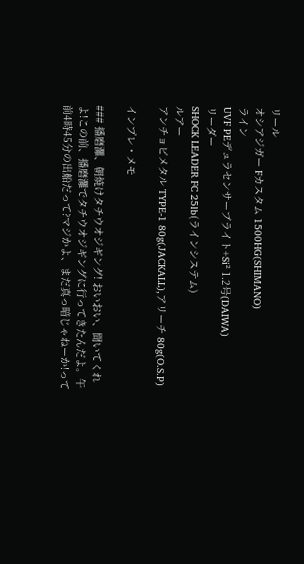リール
オシアジガー Fカスタム 1500HG(SHIMANO)
ライン
UVF PEデュラセンサーブライト+Si² 1.2号(DAIWA)
リーダー
SHOCK LEADER FC 25lb(ラインシステム)
ルアー
アンチョビメタル TYPE-1 80g(JACKALL),アリーチ 80g(O.S.P)

インプレ・メモ

### 播磨灘、朝焼けタチウオジギング! おいおい、聞いてくれよ!この前、播磨灘でタチウオジギングに行ってきたんだよ。午前4時45分の出船だって?マジかよ、まだ真っ暗じゃねーか!って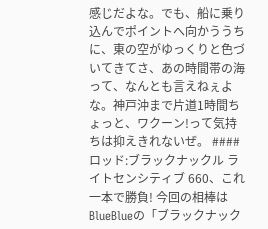感じだよな。でも、船に乗り込んでポイントへ向かううちに、東の空がゆっくりと色づいてきてさ、あの時間帯の海って、なんとも言えねぇよな。神戸沖まで片道1時間ちょっと、ワクーン!って気持ちは抑えきれないぜ。 #### ロッド:ブラックナックル ライトセンシティブ 660、これ一本で勝負! 今回の相棒はBlueBlueの「ブラックナック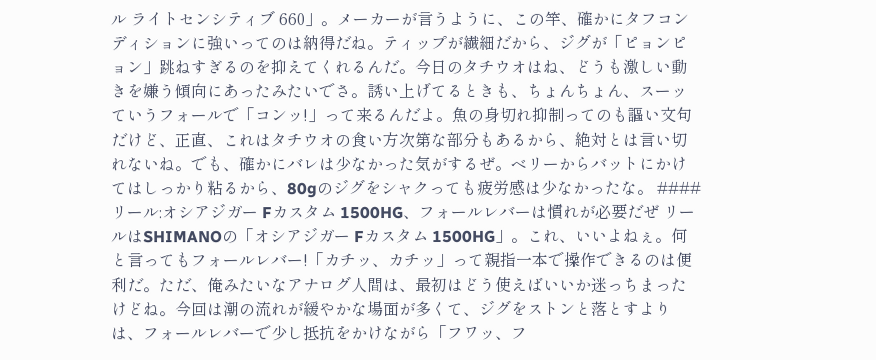ル ライトセンシティブ 660」。メーカーが言うように、この竿、確かにタフコンディションに強いってのは納得だね。ティップが繊細だから、ジグが「ピョンピョン」跳ねすぎるのを抑えてくれるんだ。今日のタチウオはね、どうも激しい動きを嫌う傾向にあったみたいでさ。誘い上げてるときも、ちょんちょん、スーッていうフォールで「コンッ!」って来るんだよ。魚の身切れ抑制ってのも謳い文句だけど、正直、これはタチウオの食い方次第な部分もあるから、絶対とは言い切れないね。でも、確かにバレは少なかった気がするぜ。ベリーからバットにかけてはしっかり粘るから、80gのジグをシャクっても疲労感は少なかったな。 #### リール:オシアジガー Fカスタム 1500HG、フォールレバーは慣れが必要だぜ リールはSHIMANOの「オシアジガー Fカスタム 1500HG」。これ、いいよねぇ。何と言ってもフォールレバー!「カチッ、カチッ」って親指一本で操作できるのは便利だ。ただ、俺みたいなアナログ人間は、最初はどう使えばいいか迷っちまったけどね。今回は潮の流れが緩やかな場面が多くて、ジグをストンと落とすよりは、フォールレバーで少し抵抗をかけながら「フワッ、フ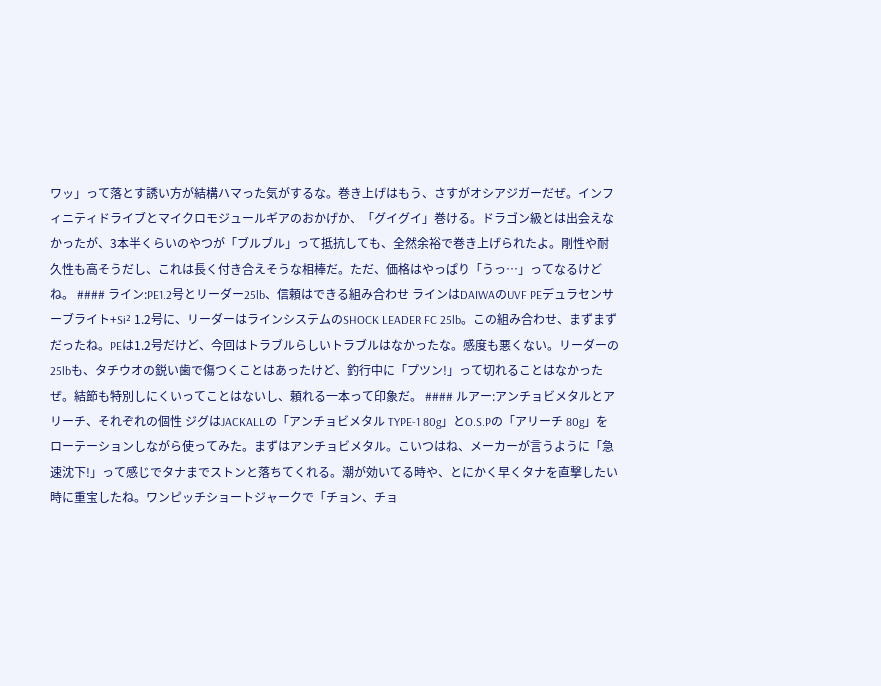ワッ」って落とす誘い方が結構ハマった気がするな。巻き上げはもう、さすがオシアジガーだぜ。インフィニティドライブとマイクロモジュールギアのおかげか、「グイグイ」巻ける。ドラゴン級とは出会えなかったが、3本半くらいのやつが「ブルブル」って抵抗しても、全然余裕で巻き上げられたよ。剛性や耐久性も高そうだし、これは長く付き合えそうな相棒だ。ただ、価格はやっぱり「うっ…」ってなるけどね。 #### ライン:PE1.2号とリーダー25lb、信頼はできる組み合わせ ラインはDAIWAのUVF PEデュラセンサーブライト+Si² 1.2号に、リーダーはラインシステムのSHOCK LEADER FC 25lb。この組み合わせ、まずまずだったね。PEは1.2号だけど、今回はトラブルらしいトラブルはなかったな。感度も悪くない。リーダーの25lbも、タチウオの鋭い歯で傷つくことはあったけど、釣行中に「プツン!」って切れることはなかったぜ。結節も特別しにくいってことはないし、頼れる一本って印象だ。 #### ルアー:アンチョビメタルとアリーチ、それぞれの個性 ジグはJACKALLの「アンチョビメタル TYPE-1 80g」とO.S.Pの「アリーチ 80g」をローテーションしながら使ってみた。まずはアンチョビメタル。こいつはね、メーカーが言うように「急速沈下!」って感じでタナまでストンと落ちてくれる。潮が効いてる時や、とにかく早くタナを直撃したい時に重宝したね。ワンピッチショートジャークで「チョン、チョ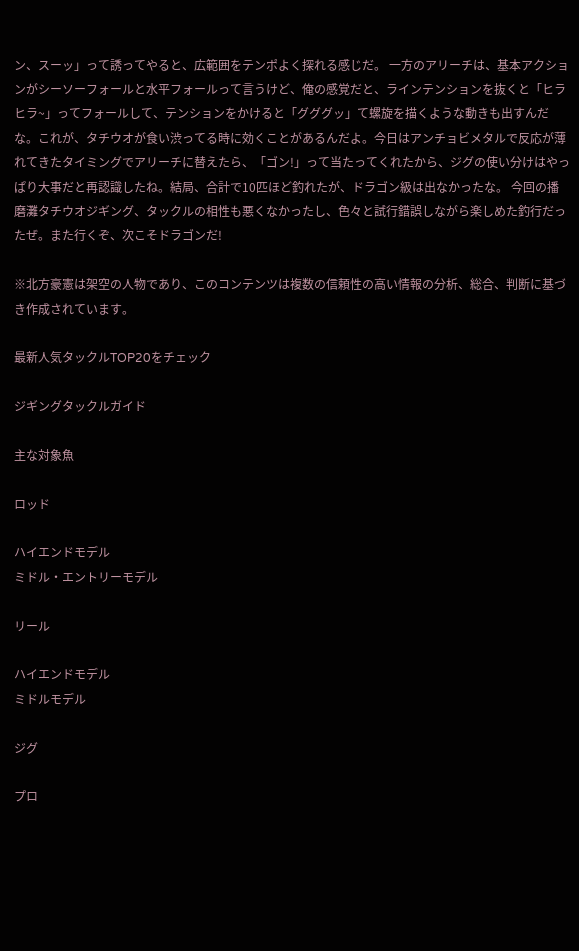ン、スーッ」って誘ってやると、広範囲をテンポよく探れる感じだ。 一方のアリーチは、基本アクションがシーソーフォールと水平フォールって言うけど、俺の感覚だと、ラインテンションを抜くと「ヒラヒラ~」ってフォールして、テンションをかけると「グググッ」て螺旋を描くような動きも出すんだな。これが、タチウオが食い渋ってる時に効くことがあるんだよ。今日はアンチョビメタルで反応が薄れてきたタイミングでアリーチに替えたら、「ゴン!」って当たってくれたから、ジグの使い分けはやっぱり大事だと再認識したね。結局、合計で10匹ほど釣れたが、ドラゴン級は出なかったな。 今回の播磨灘タチウオジギング、タックルの相性も悪くなかったし、色々と試行錯誤しながら楽しめた釣行だったぜ。また行くぞ、次こそドラゴンだ!

※北方豪憲は架空の人物であり、このコンテンツは複数の信頼性の高い情報の分析、総合、判断に基づき作成されています。

最新人気タックルTOP20をチェック

ジギングタックルガイド

主な対象魚

ロッド

ハイエンドモデル
ミドル・エントリーモデル

リール

ハイエンドモデル
ミドルモデル

ジグ

プロ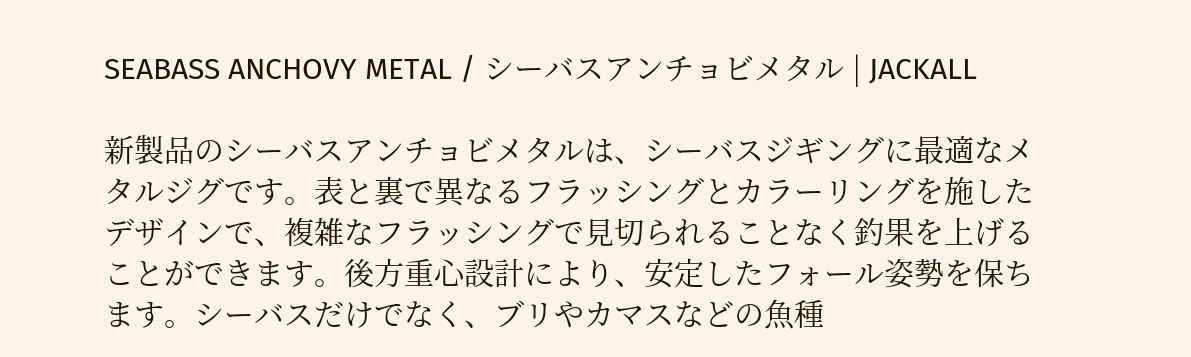SEABASS ANCHOVY METAL / シーバスアンチョビメタル | JACKALL

新製品のシーバスアンチョビメタルは、シーバスジギングに最適なメタルジグです。表と裏で異なるフラッシングとカラーリングを施したデザインで、複雑なフラッシングで見切られることなく釣果を上げることができます。後方重心設計により、安定したフォール姿勢を保ちます。シーバスだけでなく、ブリやカマスなどの魚種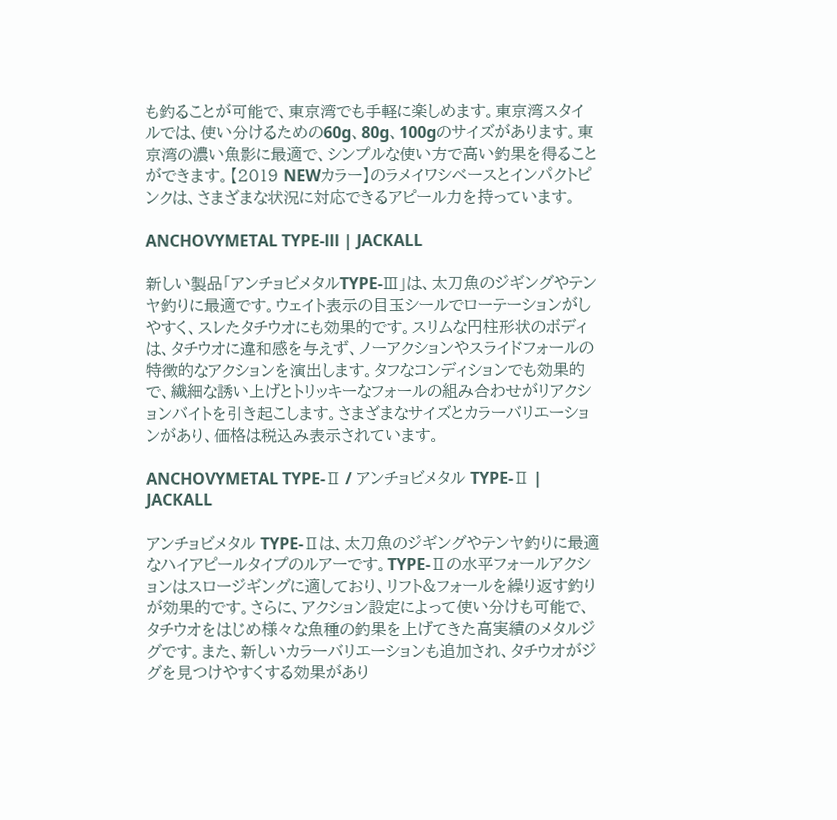も釣ることが可能で、東京湾でも手軽に楽しめます。東京湾スタイルでは、使い分けるための60g、80g、100gのサイズがあります。東京湾の濃い魚影に最適で、シンプルな使い方で高い釣果を得ることができます。【2019 NEWカラー】のラメイワシベースとインパクトピンクは、さまざまな状況に対応できるアピール力を持っています。

ANCHOVYMETAL TYPE-lll | JACKALL

新しい製品「アンチョビメタルTYPE-Ⅲ」は、太刀魚のジギングやテンヤ釣りに最適です。ウェイト表示の目玉シールでローテーションがしやすく、スレたタチウオにも効果的です。スリムな円柱形状のボディは、タチウオに違和感を与えず、ノーアクションやスライドフォールの特徴的なアクションを演出します。タフなコンディションでも効果的で、繊細な誘い上げとトリッキーなフォールの組み合わせがリアクションバイトを引き起こします。さまざまなサイズとカラーバリエーションがあり、価格は税込み表示されています。

ANCHOVYMETAL TYPE-Ⅱ / アンチョビメタル TYPE-Ⅱ | JACKALL

アンチョビメタル TYPE-Ⅱは、太刀魚のジギングやテンヤ釣りに最適なハイアピールタイプのルアーです。TYPE-Ⅱの水平フォールアクションはスロージギングに適しており、リフト&フォールを繰り返す釣りが効果的です。さらに、アクション設定によって使い分けも可能で、タチウオをはじめ様々な魚種の釣果を上げてきた高実績のメタルジグです。また、新しいカラーバリエーションも追加され、タチウオがジグを見つけやすくする効果があり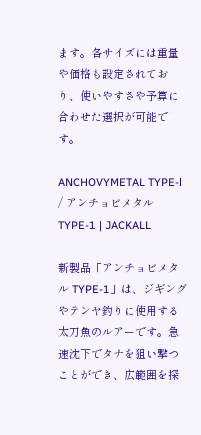ます。各サイズには重量や価格も設定されており、使いやすさや予算に合わせた選択が可能です。

ANCHOVYMETAL TYPE-l / アンチョビメタル TYPE-1 | JACKALL

新製品「アンチョビメタル TYPE-1」は、ジギングやテンヤ釣りに使用する太刀魚のルアーです。急速沈下でタナを狙い撃つことができ、広範囲を探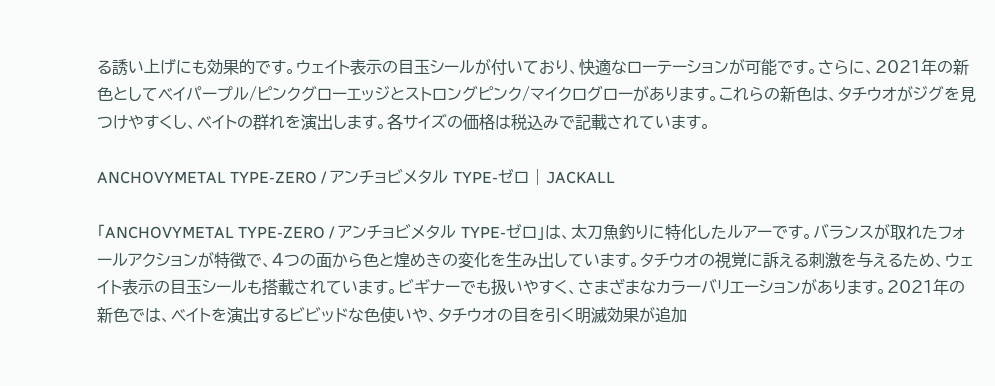る誘い上げにも効果的です。ウェイト表示の目玉シールが付いており、快適なローテーションが可能です。さらに、2021年の新色としてベイパープル/ピンクグローエッジとストロングピンク/マイクログローがあります。これらの新色は、タチウオがジグを見つけやすくし、ベイトの群れを演出します。各サイズの価格は税込みで記載されています。

ANCHOVYMETAL TYPE-ZERO / アンチョビメタル TYPE-ゼロ | JACKALL

「ANCHOVYMETAL TYPE-ZERO / アンチョビメタル TYPE-ゼロ」は、太刀魚釣りに特化したルアーです。バランスが取れたフォールアクションが特徴で、4つの面から色と煌めきの変化を生み出しています。タチウオの視覚に訴える刺激を与えるため、ウェイト表示の目玉シールも搭載されています。ビギナーでも扱いやすく、さまざまなカラーバリエーションがあります。2021年の新色では、ベイトを演出するビビッドな色使いや、タチウオの目を引く明滅効果が追加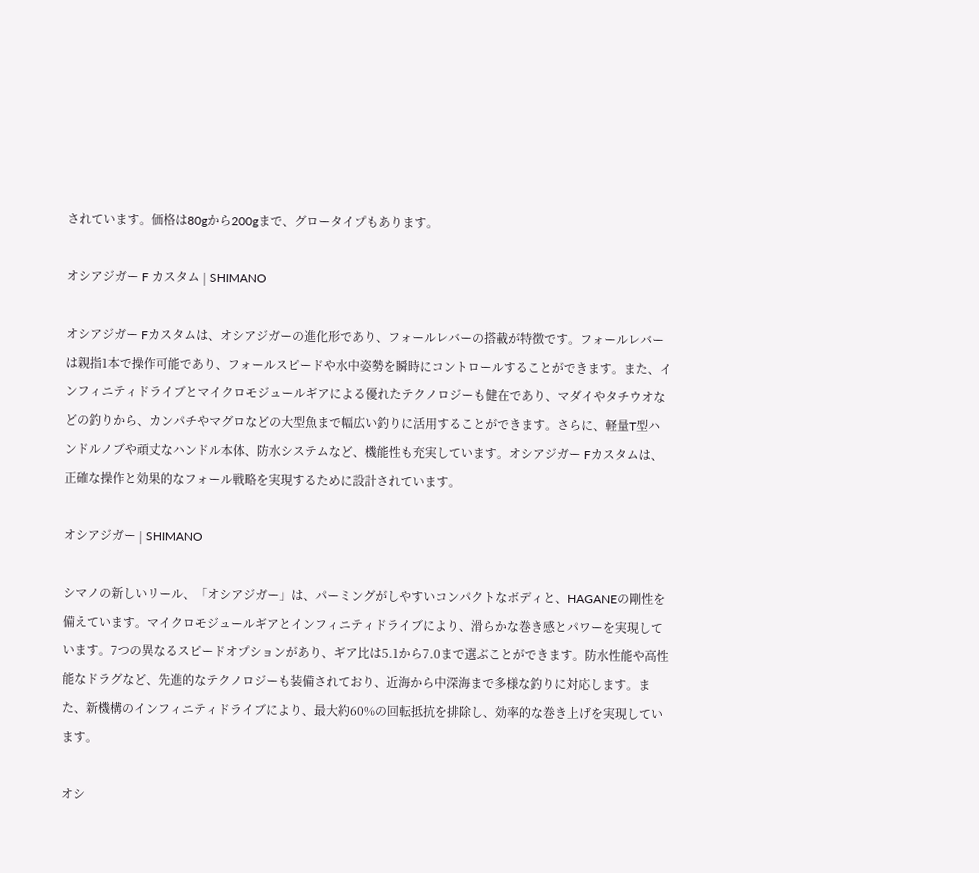されています。価格は80gから200gまで、グロータイプもあります。

オシアジガー F カスタム | SHIMANO

オシアジガー Fカスタムは、オシアジガーの進化形であり、フォールレバーの搭載が特徴です。フォールレバーは親指1本で操作可能であり、フォールスピードや水中姿勢を瞬時にコントロールすることができます。また、インフィニティドライブとマイクロモジュールギアによる優れたテクノロジーも健在であり、マダイやタチウオなどの釣りから、カンパチやマグロなどの大型魚まで幅広い釣りに活用することができます。さらに、軽量T型ハンドルノブや頑丈なハンドル本体、防水システムなど、機能性も充実しています。オシアジガー Fカスタムは、正確な操作と効果的なフォール戦略を実現するために設計されています。

オシアジガー | SHIMANO

シマノの新しいリール、「オシアジガー」は、パーミングがしやすいコンパクトなボディと、HAGANEの剛性を備えています。マイクロモジュールギアとインフィニティドライブにより、滑らかな巻き感とパワーを実現しています。7つの異なるスピードオプションがあり、ギア比は5.1から7.0まで選ぶことができます。防水性能や高性能なドラグなど、先進的なテクノロジーも装備されており、近海から中深海まで多様な釣りに対応します。また、新機構のインフィニティドライブにより、最大約60%の回転抵抗を排除し、効率的な巻き上げを実現しています。

オシ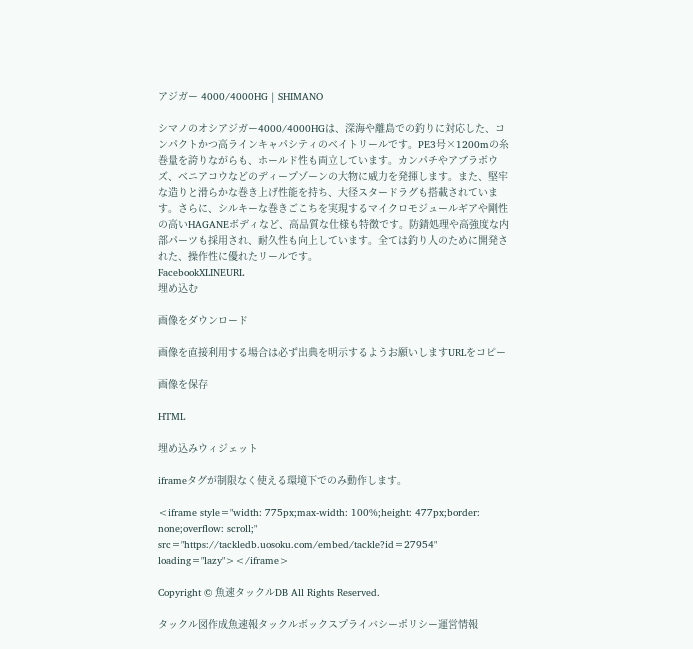アジガー 4000/4000HG | SHIMANO

シマノのオシアジガー4000/4000HGは、深海や離島での釣りに対応した、コンパクトかつ高ラインキャパシティのベイトリールです。PE3号×1200mの糸巻量を誇りながらも、ホールド性も両立しています。カンパチやアブラボウズ、ベニアコウなどのディープゾーンの大物に威力を発揮します。また、堅牢な造りと滑らかな巻き上げ性能を持ち、大径スタードラグも搭載されています。さらに、シルキーな巻きごこちを実現するマイクロモジュールギアや剛性の高いHAGANEボディなど、高品質な仕様も特徴です。防錆処理や高強度な内部パーツも採用され、耐久性も向上しています。全ては釣り人のために開発された、操作性に優れたリールです。
FacebookXLINEURL
埋め込む

画像をダウンロード

画像を直接利用する場合は必ず出典を明示するようお願いしますURLをコピー

画像を保存

HTML

埋め込みウィジェット

iframeタグが制限なく使える環境下でのみ動作します。

<iframe style="width: 775px;max-width: 100%;height: 477px;border: none;overflow: scroll;" src="https://tackledb.uosoku.com/embed/tackle?id=27954" loading="lazy"></iframe>

Copyright © 魚速タックルDB All Rights Reserved.

タックル図作成魚速報タックルボックスプライバシーポリシー運営情報